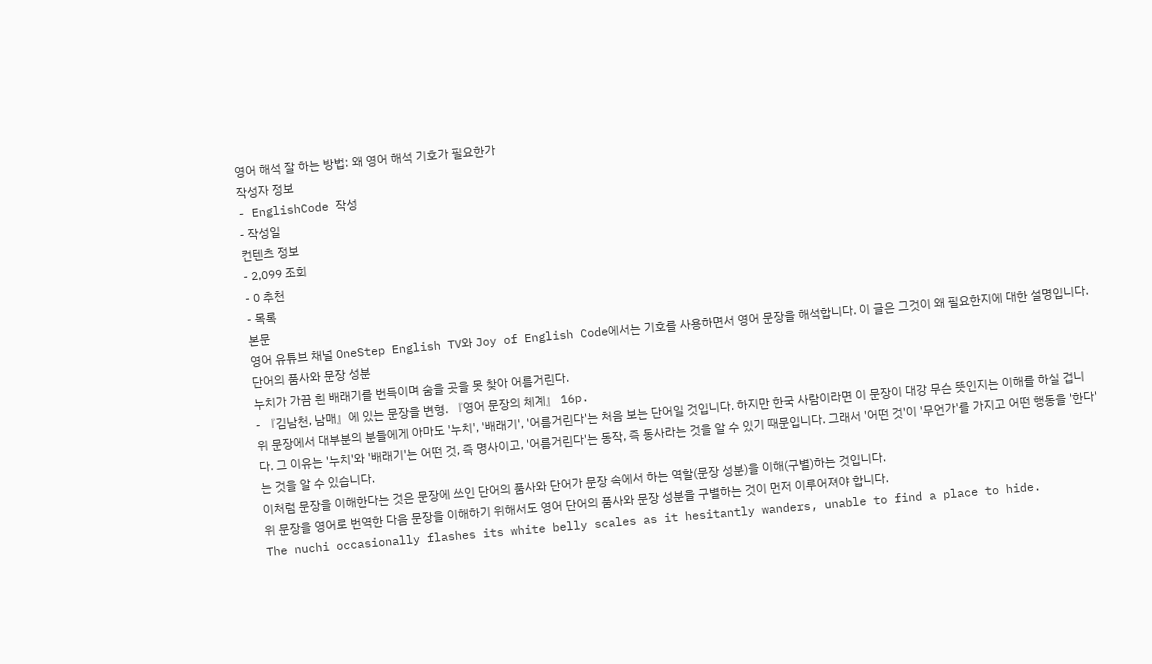영어 해석 잘 하는 방법: 왜 영어 해석 기호가 필요한가
작성자 정보
- EnglishCode 작성
- 작성일
컨텐츠 정보
- 2,099 조회
- 0 추천
- 목록
본문
영어 유튜브 채널 OneStep English TV와 Joy of English Code에서는 기호를 사용하면서 영어 문장을 해석합니다. 이 글은 그것이 왜 필요한지에 대한 설명입니다.
단어의 품사와 문장 성분
누치가 가끔 흰 배래기를 번득이며 숨을 곳을 못 찾아 어름거린다.
- 『김남천, 남매』에 있는 문장을 변형. 『영어 문장의 체계』 16p.
위 문장에서 대부분의 분들에게 아마도 '누치', '배래기', '어름거린다'는 처음 보는 단어일 것입니다. 하지만 한국 사람이라면 이 문장이 대강 무슨 뜻인지는 이해를 하실 겁니다. 그 이유는 '누치'와 '배래기'는 어떤 것, 즉 명사이고, '어름거린다'는 동작, 즉 동사라는 것을 알 수 있기 때문입니다. 그래서 '어떤 것'이 '무언가'를 가지고 어떤 행동을 '한다'는 것을 알 수 있습니다.
이처럼 문장을 이해한다는 것은 문장에 쓰인 단어의 품사와 단어가 문장 속에서 하는 역할(문장 성분)을 이해(구별)하는 것입니다.
위 문장을 영어로 번역한 다음 문장을 이해하기 위해서도 영어 단어의 품사와 문장 성분을 구별하는 것이 먼저 이루어져야 합니다.
The nuchi occasionally flashes its white belly scales as it hesitantly wanders, unable to find a place to hide.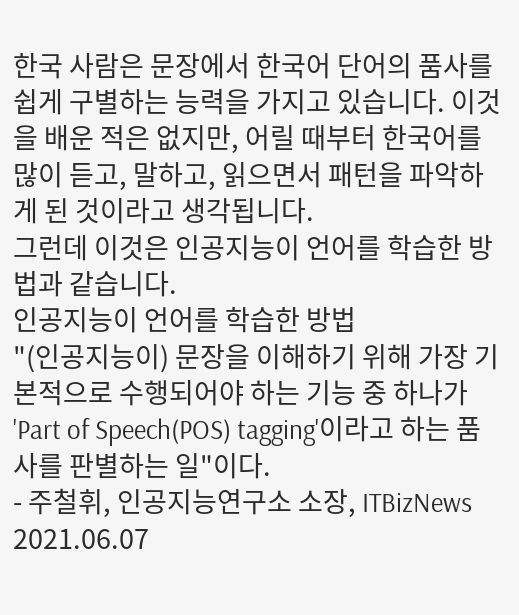한국 사람은 문장에서 한국어 단어의 품사를 쉽게 구별하는 능력을 가지고 있습니다. 이것을 배운 적은 없지만, 어릴 때부터 한국어를 많이 듣고, 말하고, 읽으면서 패턴을 파악하게 된 것이라고 생각됩니다.
그런데 이것은 인공지능이 언어를 학습한 방법과 같습니다.
인공지능이 언어를 학습한 방법
"(인공지능이) 문장을 이해하기 위해 가장 기본적으로 수행되어야 하는 기능 중 하나가 'Part of Speech(POS) tagging'이라고 하는 품사를 판별하는 일"이다.
- 주철휘, 인공지능연구소 소장, ITBizNews 2021.06.07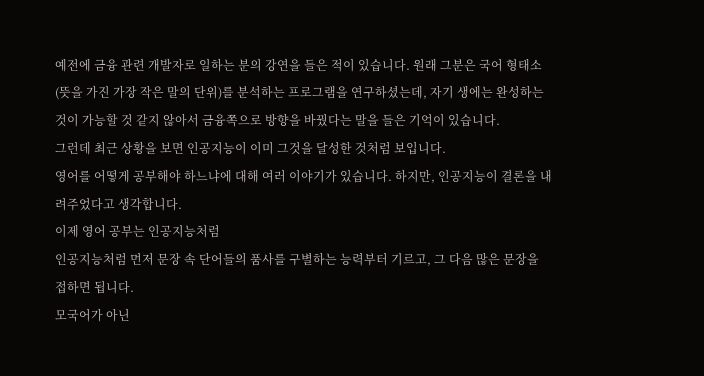예전에 금융 관련 개발자로 일하는 분의 강연을 들은 적이 있습니다. 원래 그분은 국어 형태소(뜻을 가진 가장 작은 말의 단위)를 분석하는 프로그램을 연구하셨는데, 자기 생에는 완성하는 것이 가능할 것 같지 않아서 금융쪽으로 방향을 바꿨다는 말을 들은 기억이 있습니다.
그런데 최근 상황을 보면 인공지능이 이미 그것을 달성한 것처럼 보입니다.
영어를 어떻게 공부해야 하느냐에 대해 여러 이야기가 있습니다. 하지만, 인공지능이 결론을 내려주었다고 생각합니다.
이제 영어 공부는 인공지능처럼
인공지능처럼 먼저 문장 속 단어들의 품사를 구별하는 능력부터 기르고, 그 다음 많은 문장을 접하면 됩니다.
모국어가 아닌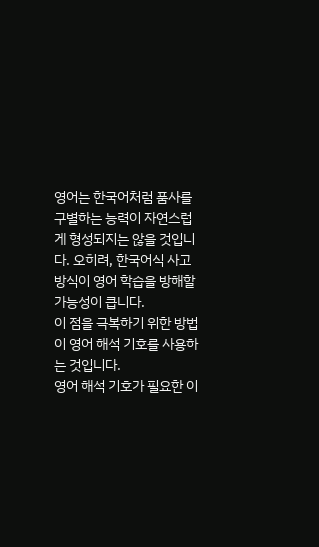영어는 한국어처럼 품사를 구별하는 능력이 자연스럽게 형성되지는 않을 것입니다. 오히려, 한국어식 사고방식이 영어 학습을 방해할 가능성이 큽니다.
이 점을 극복하기 위한 방법이 영어 해석 기호를 사용하는 것입니다.
영어 해석 기호가 필요한 이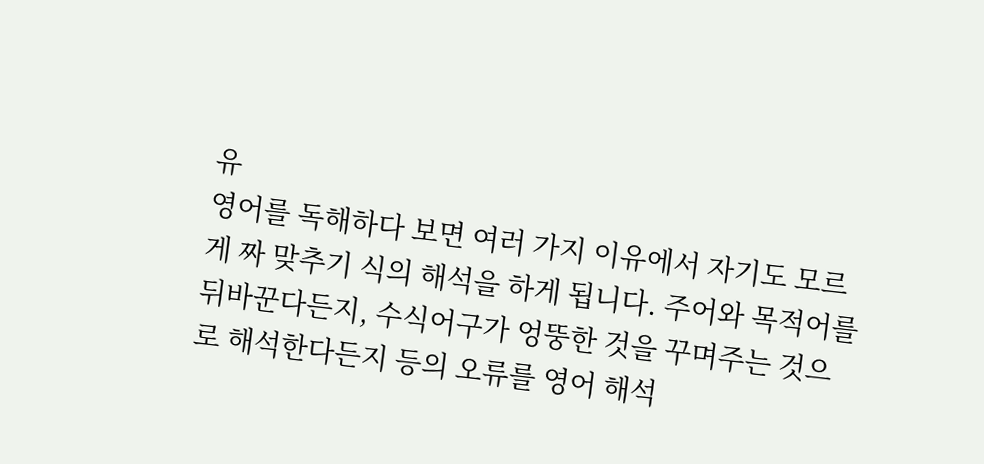유
영어를 독해하다 보면 여러 가지 이유에서 자기도 모르게 짜 맞추기 식의 해석을 하게 됩니다. 주어와 목적어를 뒤바꾼다든지, 수식어구가 엉뚱한 것을 꾸며주는 것으로 해석한다든지 등의 오류를 영어 해석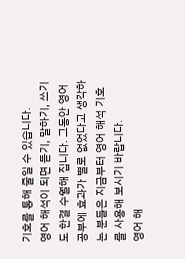기호를 통해 줄일 수 있습니다.
영어 해석이 되면 듣기, 말하기, 쓰기도 한결 수월해 집니다. 그동안 영어 공부에 효과가 별로 없었다고 생각하는 분들은 지금부터 영어 해석 기호를 사용해 보시기 바랍니다.
영어 해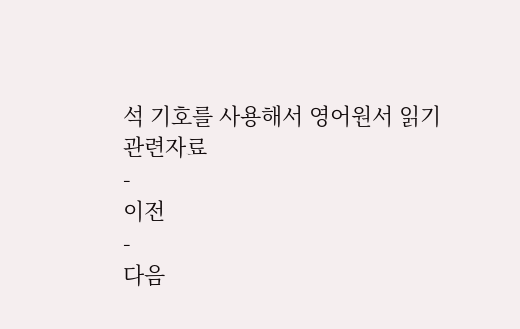석 기호를 사용해서 영어원서 읽기
관련자료
-
이전
-
다음